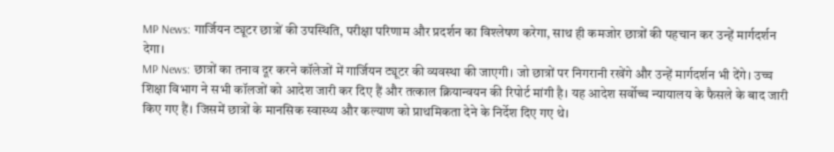MP News: गार्जियन ट्यूटर छात्रों की उपस्थिति, परीक्षा परिणाम और प्रदर्शन का विश्लेषण करेगा, साथ ही कमजोर छात्रों की पहचान कर उन्हें मार्गदर्शन देगा।
MP News: छात्रों का तनाव दूर करने कॉलेजों में गार्जियन ट्यूटर की व्यवस्था की जाएगी। जो छात्रों पर निगरानी रखेंगे और उन्हें मार्गदर्शन भी देंगे। उच्च शिक्षा विभाग ने सभी कॉलजों को आदेश जारी कर दिए हैं और तत्काल क्रियान्वयन की रिपोर्ट मांगी है। यह आदेश सर्वोच्च न्यायालय के फैसले के बाद जारी किए गए हैं। जिसमें छात्रों के मानसिक स्वास्थ्य और कल्याण को प्राथमिकता देने के निर्देश दिए गए थे।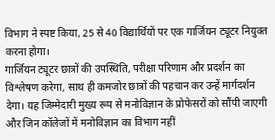विभाग ने स्पष्ट किया, 25 से 40 विद्यार्थियों पर एक गार्जियन ट्यूटर नियुक्त करना होगा।
गार्जियन ट्यूटर छात्रों की उपस्थिति, परीक्षा परिणाम और प्रदर्शन का विश्लेषण करेगा, साथ ही कमजोर छात्रों की पहचान कर उन्हें मार्गदर्शन देगा। यह जिम्मेदारी मुख्य रूप से मनोविज्ञान के प्रोफेसरों को सौंपी जाएगी और जिन कॉलेजों में मनोविज्ञान का विभाग नहीं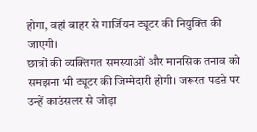होगा, वहां बाहर से गार्जियन ट्यूटर की नियुक्ति की जाएगी।
छात्रों की व्यक्तिगत समस्याओं और मानसिक तनाव को समझना भी ट्यूटर की जिम्मेदारी होगी। जरूरत पडऩे पर उन्हें काउंसलर से जोड़ा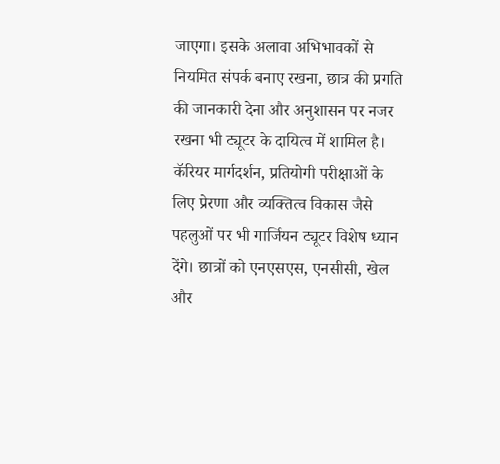जाएगा। इसके अलावा अभिभावकों से नियमित संपर्क बनाए रखना, छात्र की प्रगति की जानकारी देना और अनुशासन पर नजर रखना भी ट्यूटर के दायित्व में शामिल है। कॅरियर मार्गदर्शन, प्रतियोगी परीक्षाओं के लिए प्रेरणा और व्यक्तित्व विकास जैसे पहलुओं पर भी गार्जियन ट्यूटर विशेष ध्यान देंगे। छात्रों को एनएसएस, एनसीसी, खेल और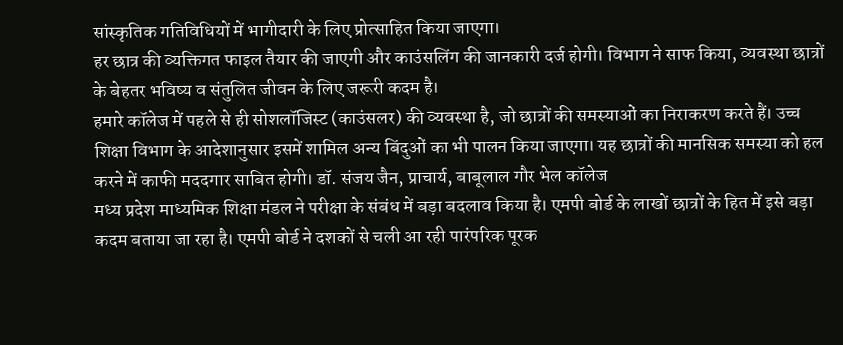सांस्कृतिक गतिविधियों में भागीदारी के लिए प्रोत्साहित किया जाएगा।
हर छात्र की व्यक्तिगत फाइल तैयार की जाएगी और काउंसलिंग की जानकारी दर्ज होगी। विभाग ने साफ किया, व्यवस्था छात्रों के बेहतर भविष्य व संतुलित जीवन के लिए जरूरी कदम है।
हमारे कॉलेज में पहले से ही सोशलॉजिस्ट (काउंसलर) की व्यवस्था है, जो छात्रों की समस्याओं का निराकरण करते हैं। उच्च शिक्षा विभाग के आदेशानुसार इसमें शामिल अन्य बिंदुओं का भी पालन किया जाएगा। यह छात्रों की मानसिक समस्या को हल करने में काफी मददगार साबित होगी। डॉ. संजय जैन, प्राचार्य, बाबूलाल गौर भेल कॉलेज
मध्य प्रदेश माध्यमिक शिक्षा मंडल ने परीक्षा के संबंध में बड़ा बदलाव किया है। एमपी बोर्ड के लाखों छात्रों के हित में इसे बड़ा कदम बताया जा रहा है। एमपी बोर्ड ने दशकों से चली आ रही पारंपरिक पूरक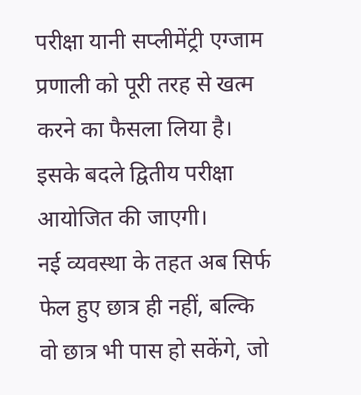परीक्षा यानी सप्लीमेंट्री एग्जाम प्रणाली को पूरी तरह से खत्म करने का फैसला लिया है। इसके बदले द्वितीय परीक्षा आयोजित की जाएगी।
नई व्यवस्था के तहत अब सिर्फ फेल हुए छात्र ही नहीं, बल्कि वो छात्र भी पास हो सकेंगे, जो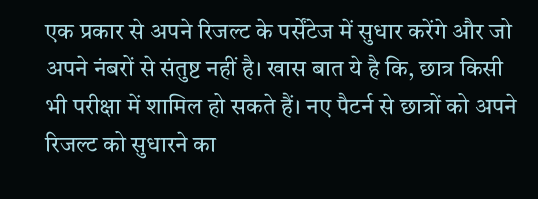एक प्रकार से अपने रिजल्ट के पर्सेंटेज में सुधार करेंगे और जो अपने नंबरों से संतुष्ट नहीं है। खास बात ये है कि, छात्र किसी भी परीक्षा में शामिल हो सकते हैं। नए पैटर्न से छात्रों को अपने रिजल्ट को सुधारने का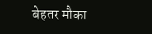बेहतर मौका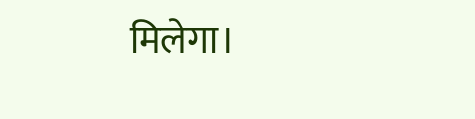मिलेगा।